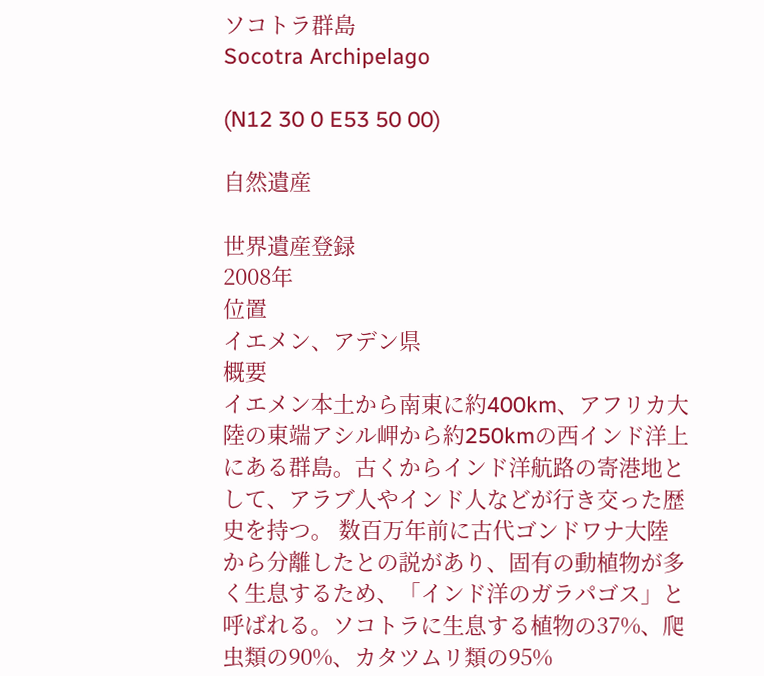ソコトラ群島
Socotra Archipelago

(N12 30 0 E53 50 00)

自然遺産

世界遺産登録
2008年
位置
イエメン、アデン県
概要
イエメン本土から南東に約400km、アフリカ大陸の東端アシル岬から約250kmの西インド洋上にある群島。古くからインド洋航路の寄港地として、アラブ人やインド人などが行き交った歴史を持つ。 数百万年前に古代ゴンドワナ大陸から分離したとの説があり、固有の動植物が多く生息するため、「インド洋のガラパゴス」と呼ばれる。ソコトラに生息する植物の37%、爬虫類の90%、カタツムリ類の95%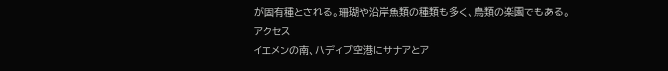が固有種とされる。珊瑚や沿岸魚類の種類も多く、鳥類の楽園でもある。
アクセス
イエメンの南、ハディブ空港にサナアとア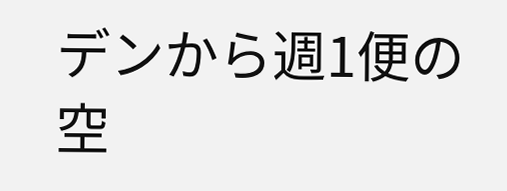デンから週1便の空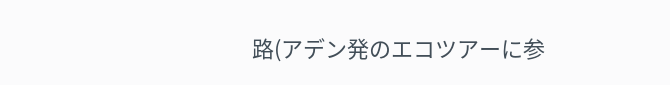路(アデン発のエコツアーに参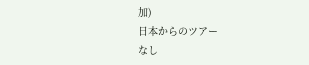加)
日本からのツアー
なし